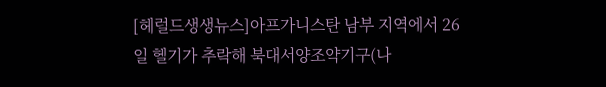[헤럴드생생뉴스]아프가니스탄 남부 지역에서 26일 헬기가 추락해 북대서양조약기구(나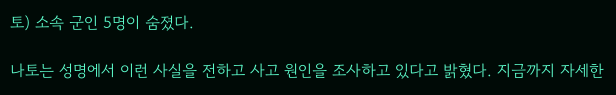토) 소속 군인 5명이 숨졌다.

나토는 성명에서 이런 사실을 전하고 사고 원인을 조사하고 있다고 밝혔다. 지금까지 자세한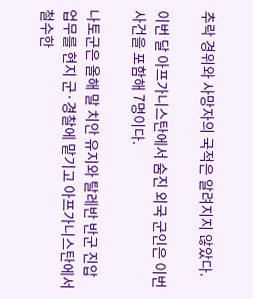추락 경위와 사망자의 국적은 알려지지 않았다.

이번 달 아프가니스탄에서 숨진 외국 군인은 이번 사건을 포함해 7명이다.

나토군은 올해 말 치안 유지와 탈레반 반군 진압 업무를 현지 군·경찰에 맡기고 아프가니스탄에서 철수한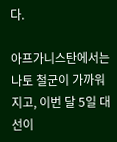다.

아프가니스탄에서는 나토 철군이 가까워지고, 이번 달 5일 대선이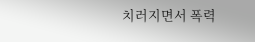치러지면서 폭력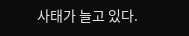사태가 늘고 있다.